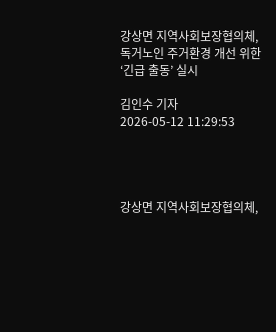강상면 지역사회보장협의체, 독거노인 주거환경 개선 위한 ‘긴급 출동’ 실시

김인수 기자
2026-05-12 11:29:53




강상면 지역사회보장협의체,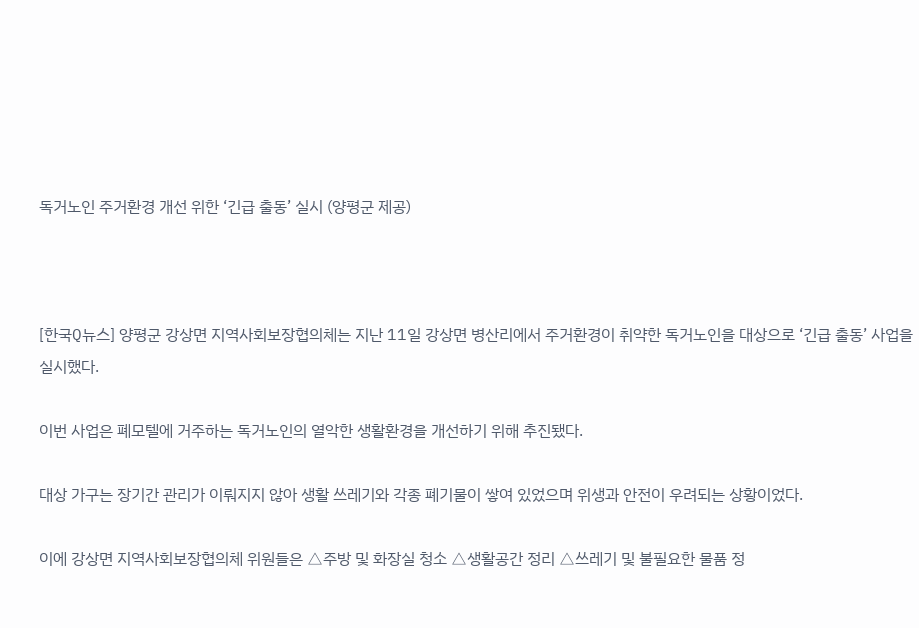독거노인 주거환경 개선 위한 ‘긴급 출동’ 실시 (양평군 제공)



[한국Q뉴스] 양평군 강상면 지역사회보장협의체는 지난 11일 강상면 병산리에서 주거환경이 취약한 독거노인을 대상으로 ‘긴급 출동’ 사업을 실시했다.

이번 사업은 폐모텔에 거주하는 독거노인의 열악한 생활환경을 개선하기 위해 추진됐다.

대상 가구는 장기간 관리가 이뤄지지 않아 생활 쓰레기와 각종 폐기물이 쌓여 있었으며 위생과 안전이 우려되는 상황이었다.

이에 강상면 지역사회보장협의체 위원들은 △주방 및 화장실 청소 △생활공간 정리 △쓰레기 및 불필요한 물품 정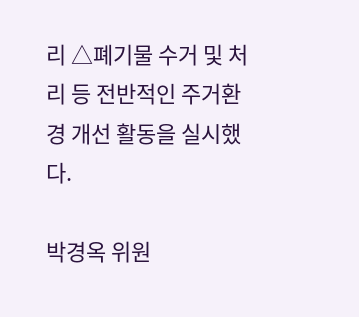리 △폐기물 수거 및 처리 등 전반적인 주거환경 개선 활동을 실시했다.

박경옥 위원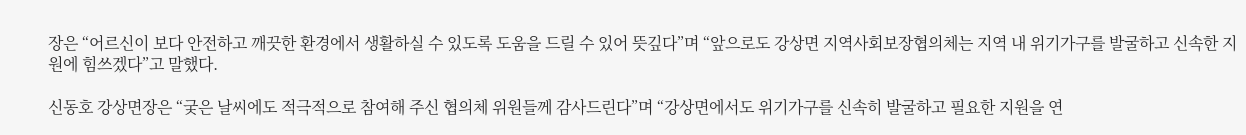장은 “어르신이 보다 안전하고 깨끗한 환경에서 생활하실 수 있도록 도움을 드릴 수 있어 뜻깊다”며 “앞으로도 강상면 지역사회보장협의체는 지역 내 위기가구를 발굴하고 신속한 지원에 힘쓰겠다”고 말했다.

신동호 강상면장은 “궂은 날씨에도 적극적으로 참여해 주신 협의체 위원들께 감사드린다”며 “강상면에서도 위기가구를 신속히 발굴하고 필요한 지원을 연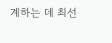계하는 데 최선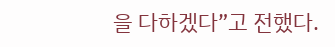을 다하겠다”고 전했다.